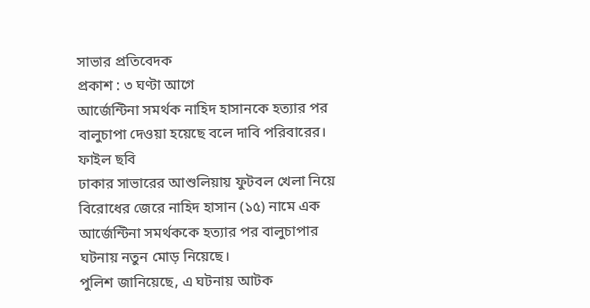সাভার প্রতিবেদক
প্রকাশ : ৩ ঘণ্টা আগে
আর্জেন্টিনা সমর্থক নাহিদ হাসানকে হত্যার পর বালুচাপা দেওয়া হয়েছে বলে দাবি পরিবারের। ফাইল ছবি
ঢাকার সাভারের আশুলিয়ায় ফুটবল খেলা নিয়ে বিরোধের জেরে নাহিদ হাসান (১৫) নামে এক আর্জেন্টিনা সমর্থককে হত্যার পর বালুচাপার ঘটনায় নতুন মোড় নিয়েছে।
পুলিশ জানিয়েছে, এ ঘটনায় আটক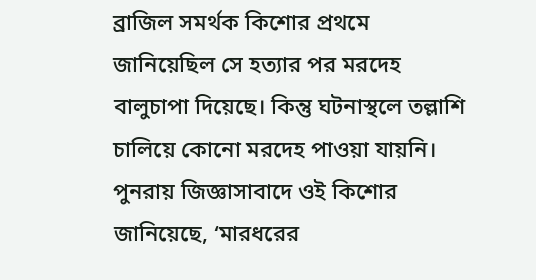ব্রাজিল সমর্থক কিশোর প্রথমে জানিয়েছিল সে হত্যার পর মরদেহ বালুচাপা দিয়েছে। কিন্তু ঘটনাস্থলে তল্লাশি চালিয়ে কোনো মরদেহ পাওয়া যায়নি। পুনরায় জিজ্ঞাসাবাদে ওই কিশোর জানিয়েছে, ‘মারধরের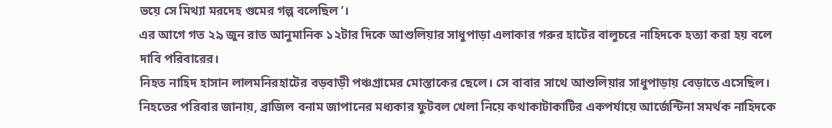ভয়ে সে মিথ্যা মরদেহ গুমের গল্প বলেছিল’।
এর আগে গত ২৯ জুন রাত আনুমানিক ১২টার দিকে আশুলিয়ার সাধুপাড়া এলাকার গরুর হাটের বালুচরে নাহিদকে হত্যা করা হয় বলে দাবি পরিবারের।
নিহত নাহিদ হাসান লালমনিরহাটের বড়বাড়ী পঞ্চগ্রামের মোস্তাকের ছেলে। সে বাবার সাথে আশুলিয়ার সাধুপাড়ায় বেড়াতে এসেছিল।
নিহতের পরিবার জানায়, ব্রাজিল বনাম জাপানের মধ্যকার ফুটবল খেলা নিয়ে কথাকাটাকাটির একপর্যায়ে আর্জেন্টিনা সমর্থক নাহিদকে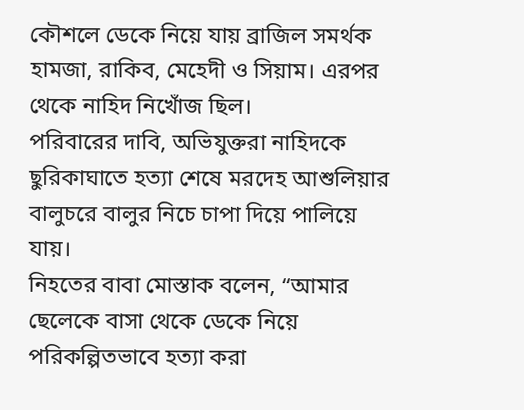কৌশলে ডেকে নিয়ে যায় ব্রাজিল সমর্থক হামজা, রাকিব, মেহেদী ও সিয়াম। এরপর থেকে নাহিদ নিখোঁজ ছিল।
পরিবারের দাবি, অভিযুক্তরা নাহিদকে ছুরিকাঘাতে হত্যা শেষে মরদেহ আশুলিয়ার বালুচরে বালুর নিচে চাপা দিয়ে পালিয়ে যায়।
নিহতের বাবা মোস্তাক বলেন, “আমার ছেলেকে বাসা থেকে ডেকে নিয়ে পরিকল্পিতভাবে হত্যা করা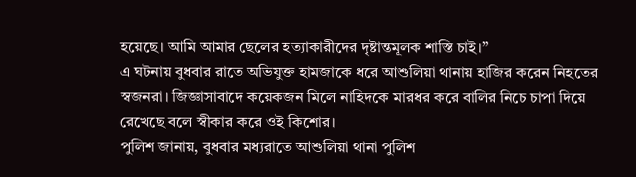হয়েছে। আমি আমার ছেলের হত্যাকারীদের দৃষ্টান্তমূলক শাস্তি চাই।”
এ ঘটনায় বুধবার রাতে অভিযুক্ত হামজাকে ধরে আশুলিয়া থানায় হাজির করেন নিহতের স্বজনরা। জিজ্ঞাসাবাদে কয়েকজন মিলে নাহিদকে মারধর করে বালির নিচে চাপা দিয়ে রেখেছে বলে স্বীকার করে ওই কিশোর।
পুলিশ জানায়, বুধবার মধ্যরাতে আশুলিয়া থানা পুলিশ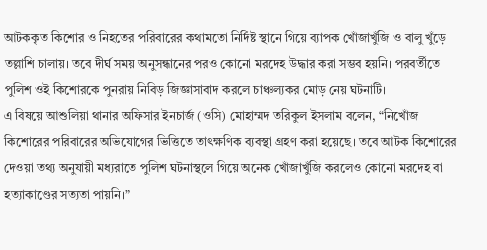আটককৃত কিশোর ও নিহতের পরিবারের কথামতো নির্দিষ্ট স্থানে গিয়ে ব্যাপক খোঁজাখুঁজি ও বালু খুঁড়ে তল্লাশি চালায়। তবে দীর্ঘ সময় অনুসন্ধানের পরও কোনো মরদেহ উদ্ধার করা সম্ভব হয়নি। পরবর্তীতে পুলিশ ওই কিশোরকে পুনরায় নিবিড় জিজ্ঞাসাবাদ করলে চাঞ্চল্যকর মোড় নেয় ঘটনাটি।
এ বিষয়ে আশুলিয়া থানার অফিসার ইনচার্জ (ওসি) মোহাম্মদ তরিকুল ইসলাম বলেন, “নিখোঁজ কিশোরের পরিবারের অভিযোগের ভিত্তিতে তাৎক্ষণিক ব্যবস্থা গ্রহণ করা হয়েছে। তবে আটক কিশোরের দেওয়া তথ্য অনুযায়ী মধ্যরাতে পুলিশ ঘটনাস্থলে গিয়ে অনেক খোঁজাখুঁজি করলেও কোনো মরদেহ বা হত্যাকাণ্ডের সত্যতা পায়নি।”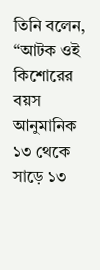তিনি বলেন, “আটক ওই কিশোরের বয়স আনুমানিক ১৩ থেকে সাড়ে ১৩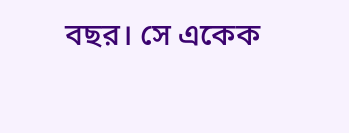বছর। সে একেক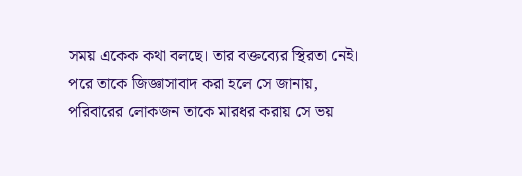সময় একেক কথা বলছে। তার বক্তব্যের স্থিরতা নেই। পরে তাকে জিজ্ঞাসাবাদ করা হলে সে জানায়, পরিবারের লোকজন তাকে মারধর করায় সে ভয়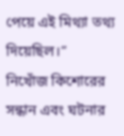পেয়ে এই মিথ্যা তথ্য দিয়েছিল।”
নিখোঁজ কিশোরের সন্ধান এবং ঘটনার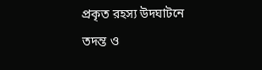প্রকৃত রহস্য উদঘাটনে তদন্ত ও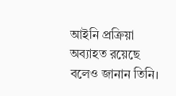আইনি প্রক্রিয়া অব্যাহত রয়েছে বলেও জানান তিনি।